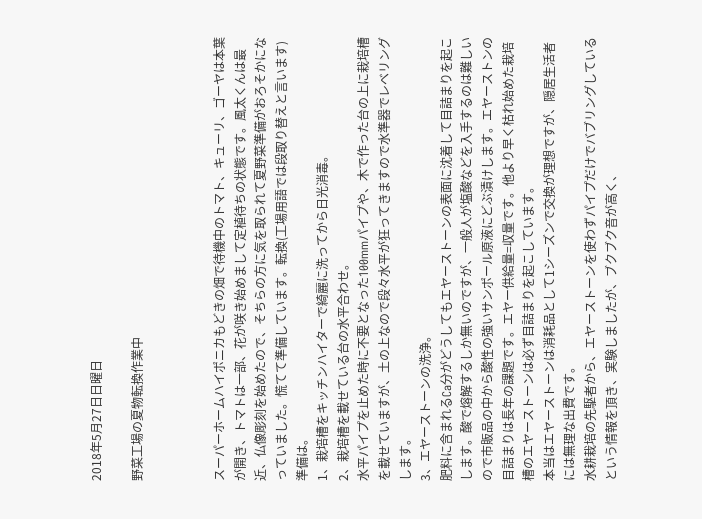2018年5月27日日曜日

野菜工場の夏物転換作業中



スーパーホームハイポニカもどきの畑で待機中のトマト、キューリ、ゴーヤは本葉が開き、トマトは一部、花が咲き始めまして定植待ちの状態です。風太くんは最近、仏像彫刻を始めたので、そちらの方に気を取られて夏野菜準備がおろそかになっていました。慌てて準備しています。転換(工場用語では段取り替えと言います)準備は。
1、栽培槽をキッチンハイターで綺麗に洗ってから日光消毒。
2、栽培槽を載せている台の水平合わせ。
水平パイプを止めた時に不要となった100mmパイプや、木で作った台の上に栽培槽を載せていますが、土の上なので段々水平が狂ってきますので水準器でレベリングします。
3、エヤーストーンの洗浄。
肥料に含まれるCa分がどうしてもエヤーストーンの表面に沈着して目詰まりを起こします。酸で熔解するしか無いのですが、一般人が塩酸などを入手するのは難しいので市販品の中から酸性の強いサンポール原液にどぶ漬けします。エヤーストンの目詰まりは長年の課題です。エヤー供給量=収量です。他より早く枯れ始めた栽培槽のエヤーストーンは必ず目詰まりを起こしています。
本当はエヤーストーンは消耗品として1シーズンで交換が理想ですが、隠居生活者には無理な出費です。
水耕栽培の先駆者から、エヤーストーンを使わずパイプだけでバブリングしているという情報を頂き、実験しましたが、ブクブク音が高く、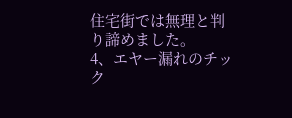住宅街では無理と判り諦めました。
4、エヤー漏れのチック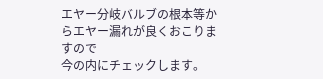エヤー分岐バルブの根本等からエヤー漏れが良くおこりますので
今の内にチェックします。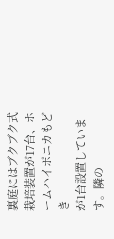裏庭にはブクブク式栽培装置が17台、ホームハイポニカもどき
が1台設置しています。隣の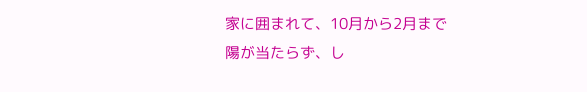家に囲まれて、10月から2月まで
陽が当たらず、し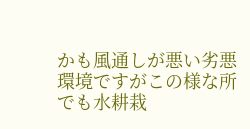かも風通しが悪い劣悪環境ですがこの様な所でも水耕栽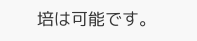培は可能です。